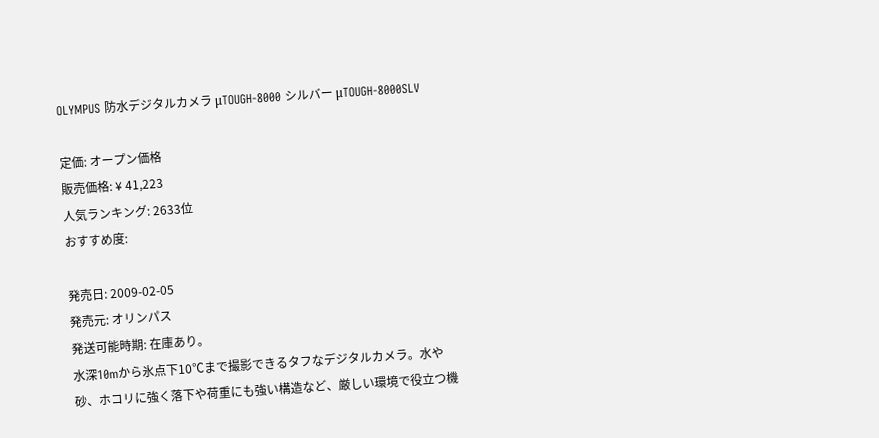OLYMPUS 防水デジタルカメラ μTOUGH-8000 シルバー μTOUGH-8000SLV

定価: オープン価格
販売価格: ¥ 41,223
人気ランキング: 2633位
おすすめ度:

発売日: 2009-02-05
発売元: オリンパス
発送可能時期: 在庫あり。
水深10mから氷点下10℃まで撮影できるタフなデジタルカメラ。水や砂、ホコリに強く落下や荷重にも強い構造など、厳しい環境で役立つ機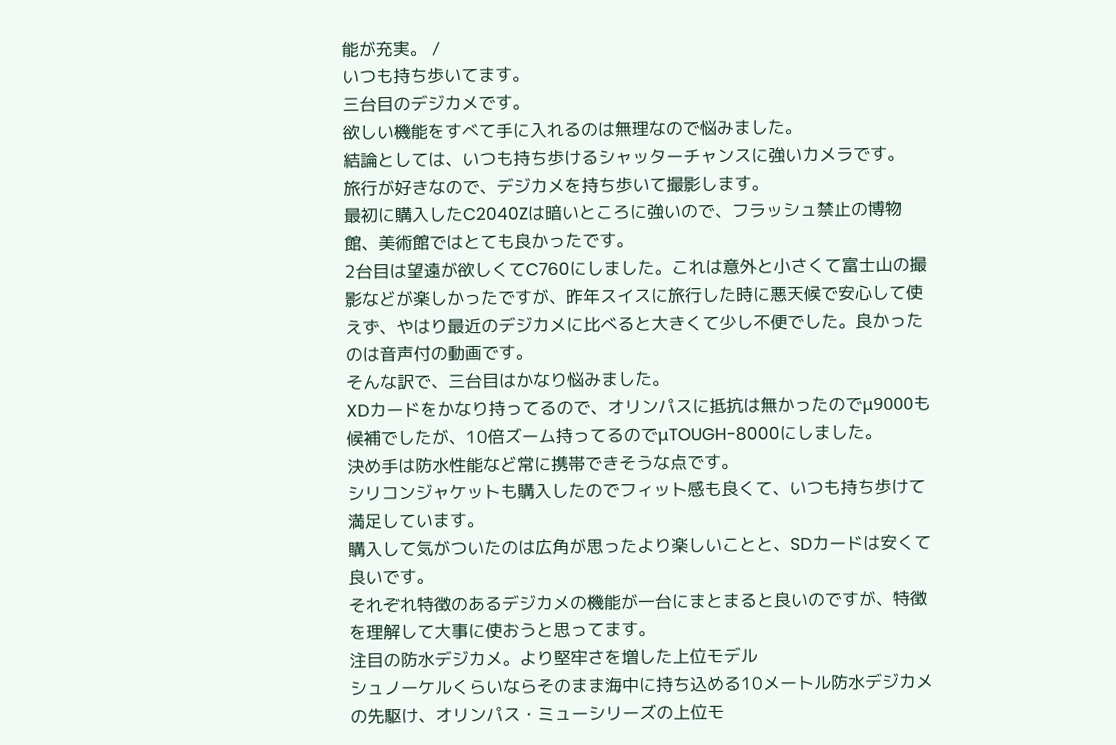能が充実。 /
いつも持ち歩いてます。
三台目のデジカメです。
欲しい機能をすべて手に入れるのは無理なので悩みました。
結論としては、いつも持ち歩けるシャッターチャンスに強いカメラです。
旅行が好きなので、デジカメを持ち歩いて撮影します。
最初に購入したC2040Zは暗いところに強いので、フラッシュ禁止の博物館、美術館ではとても良かったです。
2台目は望遠が欲しくてC760にしました。これは意外と小さくて富士山の撮影などが楽しかったですが、昨年スイスに旅行した時に悪天候で安心して使えず、やはり最近のデジカメに比べると大きくて少し不便でした。良かったのは音声付の動画です。
そんな訳で、三台目はかなり悩みました。
XDカードをかなり持ってるので、オリンパスに抵抗は無かったのでμ9000も候補でしたが、10倍ズーム持ってるのでμTOUGH-8000にしました。
決め手は防水性能など常に携帯できそうな点です。
シリコンジャケットも購入したのでフィット感も良くて、いつも持ち歩けて満足しています。
購入して気がついたのは広角が思ったより楽しいことと、SDカードは安くて良いです。
それぞれ特徴のあるデジカメの機能が一台にまとまると良いのですが、特徴を理解して大事に使おうと思ってます。
注目の防水デジカメ。より堅牢さを増した上位モデル
シュノーケルくらいならそのまま海中に持ち込める10メートル防水デジカメの先駆け、オリンパス・ミューシリーズの上位モ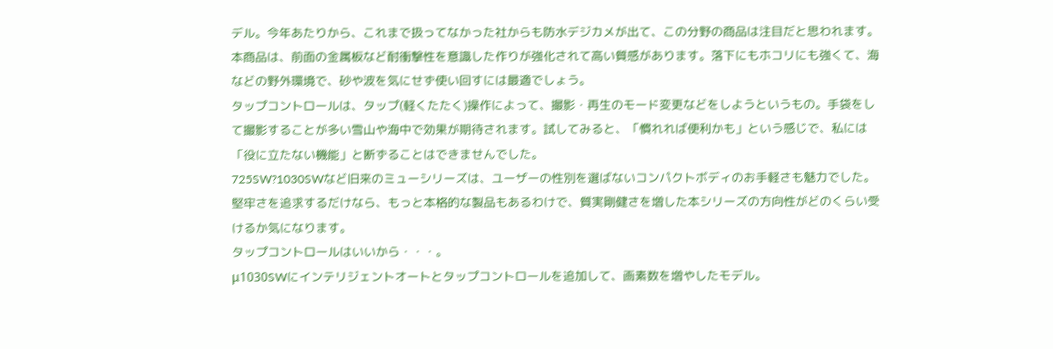デル。今年あたりから、これまで扱ってなかった社からも防水デジカメが出て、この分野の商品は注目だと思われます。
本商品は、前面の金属板など耐衝撃性を意識した作りが強化されて高い質感があります。落下にもホコリにも強くて、海などの野外環境で、砂や波を気にせず使い回すには最適でしょう。
タップコントロールは、タップ(軽くたたく)操作によって、撮影・再生のモード変更などをしようというもの。手袋をして撮影することが多い雪山や海中で効果が期待されます。試してみると、「慣れれば便利かも」という感じで、私には「役に立たない機能」と断ずることはできませんでした。
725SW?1030SWなど旧来のミューシリーズは、ユーザーの性別を選ばないコンパクトボディのお手軽さも魅力でした。堅牢さを追求するだけなら、もっと本格的な製品もあるわけで、質実剛健さを増した本シリーズの方向性がどのくらい受けるか気になります。
タップコントロールはいいから・・・。
μ1030SWにインテリジェントオートとタップコントロールを追加して、画素数を増やしたモデル。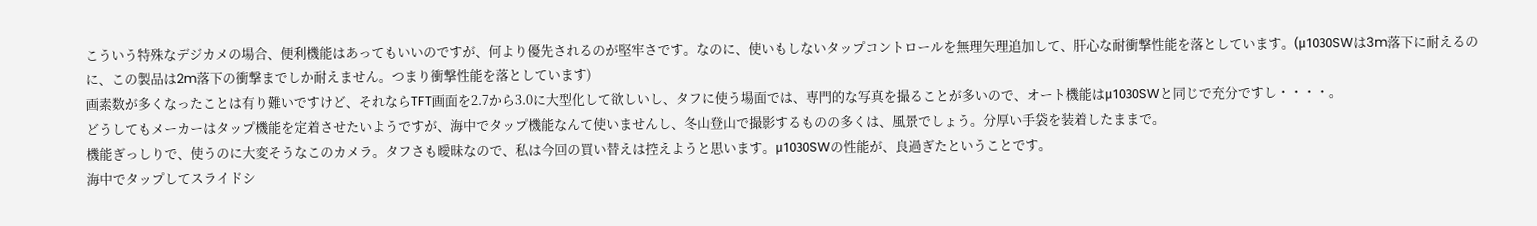こういう特殊なデジカメの場合、便利機能はあってもいいのですが、何より優先されるのが堅牢さです。なのに、使いもしないタップコントロールを無理矢理追加して、肝心な耐衝撃性能を落としています。(μ1030SWは3m落下に耐えるのに、この製品は2m落下の衝撃までしか耐えません。つまり衝撃性能を落としています)
画素数が多くなったことは有り難いですけど、それならTFT画面を2.7から3.0に大型化して欲しいし、タフに使う場面では、専門的な写真を撮ることが多いので、オート機能はμ1030SWと同じで充分ですし・・・・。
どうしてもメーカーはタップ機能を定着させたいようですが、海中でタップ機能なんて使いませんし、冬山登山で撮影するものの多くは、風景でしょう。分厚い手袋を装着したままで。
機能ぎっしりで、使うのに大変そうなこのカメラ。タフさも曖昧なので、私は今回の買い替えは控えようと思います。μ1030SWの性能が、良過ぎたということです。
海中でタップしてスライドシ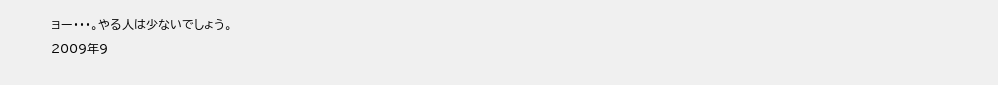ョー・・・。やる人は少ないでしょう。
2009年9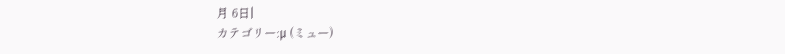月 6日|
カテゴリー:μ (ミュー)